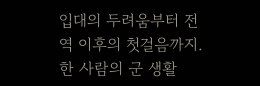입대의 두려움부터 전역 이후의 첫걸음까지.
한 사람의 군 생활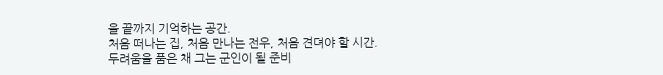을 끝까지 기억하는 공간.
처음 떠나는 집, 처음 만나는 전우, 처음 견뎌야 할 시간.
두려움을 품은 채 그는 군인이 될 준비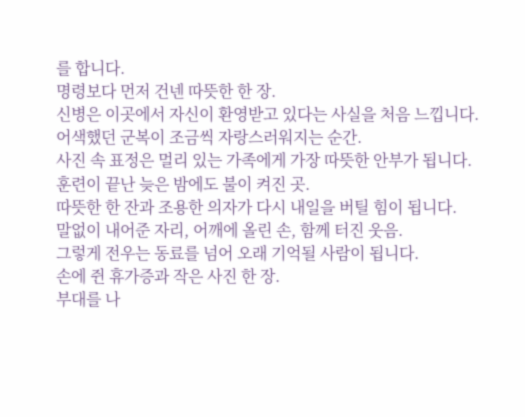를 합니다.
명령보다 먼저 건넨 따뜻한 한 장.
신병은 이곳에서 자신이 환영받고 있다는 사실을 처음 느낍니다.
어색했던 군복이 조금씩 자랑스러워지는 순간.
사진 속 표정은 멀리 있는 가족에게 가장 따뜻한 안부가 됩니다.
훈련이 끝난 늦은 밤에도 불이 켜진 곳.
따뜻한 한 잔과 조용한 의자가 다시 내일을 버틸 힘이 됩니다.
말없이 내어준 자리, 어깨에 올린 손, 함께 터진 웃음.
그렇게 전우는 동료를 넘어 오래 기억될 사람이 됩니다.
손에 쥔 휴가증과 작은 사진 한 장.
부대를 나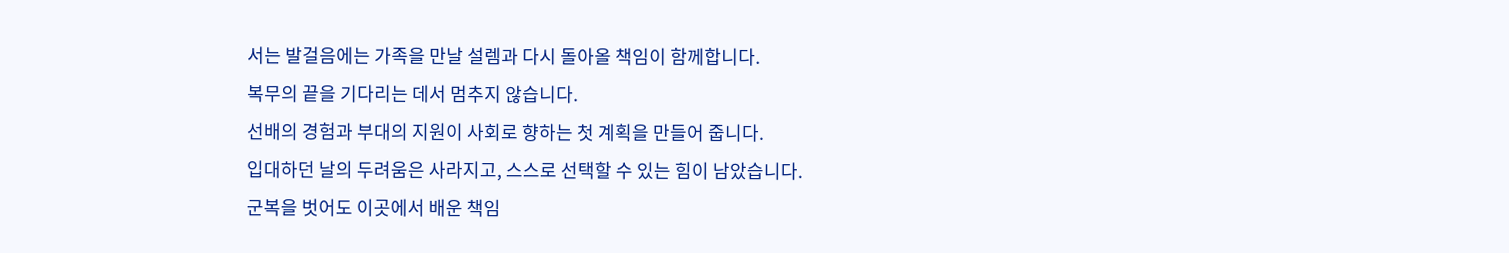서는 발걸음에는 가족을 만날 설렘과 다시 돌아올 책임이 함께합니다.
복무의 끝을 기다리는 데서 멈추지 않습니다.
선배의 경험과 부대의 지원이 사회로 향하는 첫 계획을 만들어 줍니다.
입대하던 날의 두려움은 사라지고, 스스로 선택할 수 있는 힘이 남았습니다.
군복을 벗어도 이곳에서 배운 책임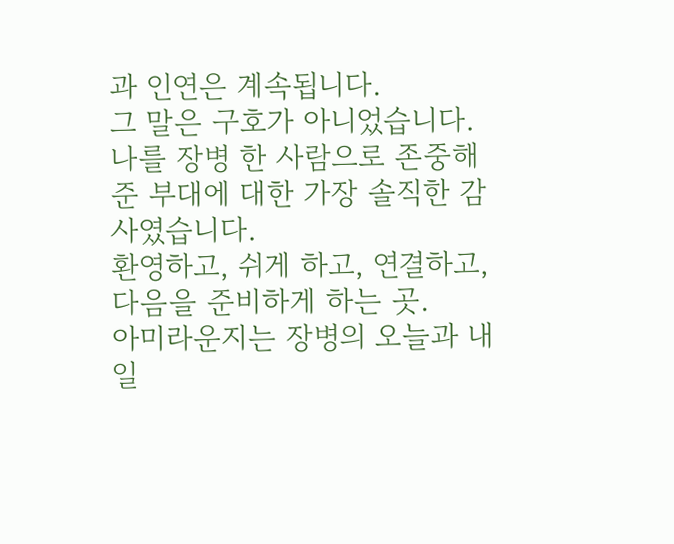과 인연은 계속됩니다.
그 말은 구호가 아니었습니다.
나를 장병 한 사람으로 존중해 준 부대에 대한 가장 솔직한 감사였습니다.
환영하고, 쉬게 하고, 연결하고, 다음을 준비하게 하는 곳.
아미라운지는 장병의 오늘과 내일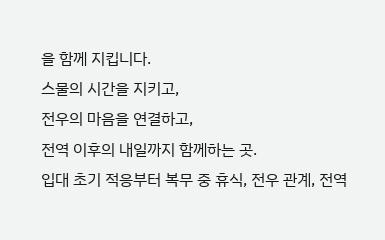을 함께 지킵니다.
스물의 시간을 지키고,
전우의 마음을 연결하고,
전역 이후의 내일까지 함께하는 곳.
입대 초기 적응부터 복무 중 휴식, 전우 관계, 전역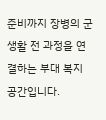준비까지 장병의 군 생활 전 과정을 연결하는 부대 복지 공간입니다.